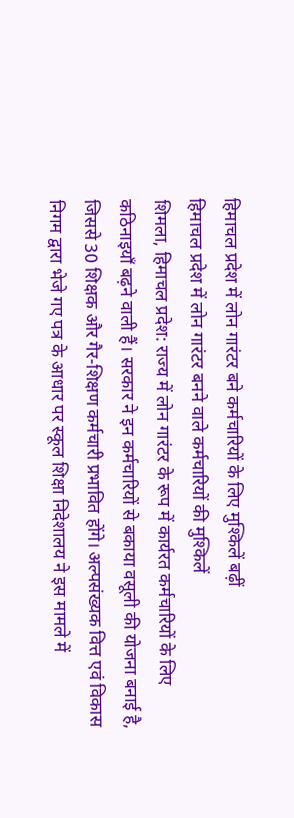हिमाचल प्रदेश में लोन गारंटर बने कर्मचारियों के लिए मुश्किलें बढ़ीं
हिमाचल प्रदेश में लोन गारंटर बनने वाले कर्मचारियों की मुश्किलें
शिमला, हिमाचल प्रदेश: राज्य में लोन गारंटर के रूप में कार्यरत कर्मचारियों के लिए कठिनाइयाँ बढ़ने वाली हैं। सरकार ने इन कर्मचारियों से बकाया वसूली की योजना बनाई है, जिससे 30 शिक्षक और गैर-शिक्षण कर्मचारी प्रभावित होंगे। अल्पसंख्यक वित्त एवं विकास निगम द्वारा भेजे गए पत्र के आधार पर स्कूल शिक्षा निदेशालय ने इस मामले में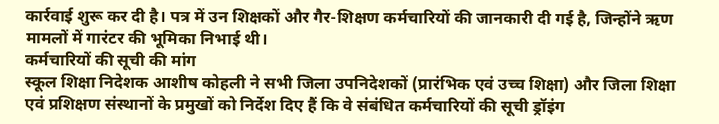कार्रवाई शुरू कर दी है। पत्र में उन शिक्षकों और गैर-शिक्षण कर्मचारियों की जानकारी दी गई है, जिन्होंने ऋण मामलों में गारंटर की भूमिका निभाई थी।
कर्मचारियों की सूची की मांग
स्कूल शिक्षा निदेशक आशीष कोहली ने सभी जिला उपनिदेशकों (प्रारंभिक एवं उच्च शिक्षा) और जिला शिक्षा एवं प्रशिक्षण संस्थानों के प्रमुखों को निर्देश दिए हैं कि वे संबंधित कर्मचारियों की सूची ड्रॉइंग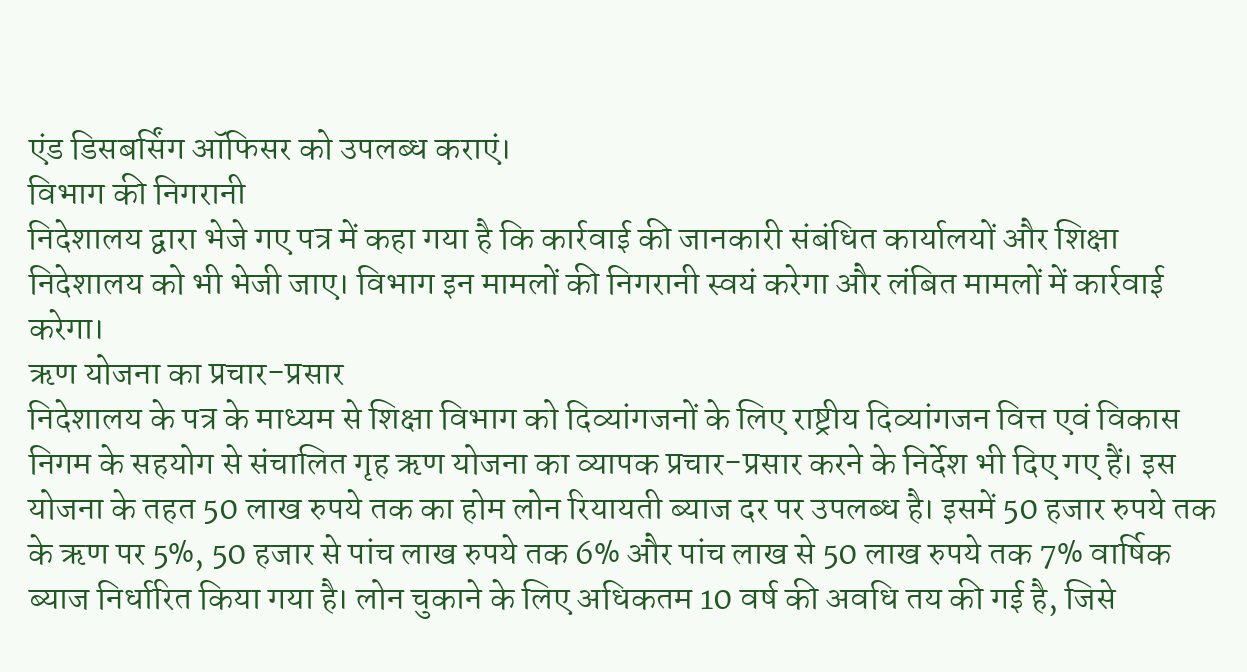एंड डिसबर्सिंग ऑफिसर को उपलब्ध कराएं।
विभाग की निगरानी
निदेशालय द्वारा भेजे गए पत्र में कहा गया है कि कार्रवाई की जानकारी संबंधित कार्यालयों और शिक्षा निदेशालय को भी भेजी जाए। विभाग इन मामलों की निगरानी स्वयं करेगा और लंबित मामलों में कार्रवाई करेगा।
ऋण योजना का प्रचार-प्रसार
निदेशालय के पत्र के माध्यम से शिक्षा विभाग को दिव्यांगजनों के लिए राष्ट्रीय दिव्यांगजन वित्त एवं विकास निगम के सहयोग से संचालित गृह ऋण योजना का व्यापक प्रचार-प्रसार करने के निर्देश भी दिए गए हैं। इस योजना के तहत 50 लाख रुपये तक का होम लोन रियायती ब्याज दर पर उपलब्ध है। इसमें 50 हजार रुपये तक के ऋण पर 5%, 50 हजार से पांच लाख रुपये तक 6% और पांच लाख से 50 लाख रुपये तक 7% वार्षिक ब्याज निर्धारित किया गया है। लोन चुकाने के लिए अधिकतम 10 वर्ष की अवधि तय की गई है, जिसे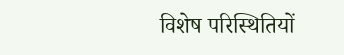विशेष परिस्थितियों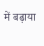में बढ़ाया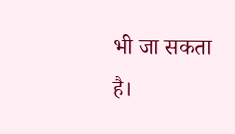भी जा सकता है।